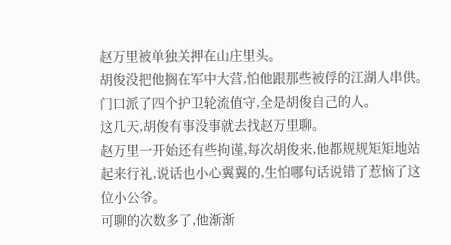赵万里被单独关押在山庄里头。
胡俊没把他搁在军中大营,怕他跟那些被俘的江湖人串供。
门口派了四个护卫轮流值守,全是胡俊自己的人。
这几天,胡俊有事没事就去找赵万里聊。
赵万里一开始还有些拘谨,每次胡俊来,他都规规矩矩地站起来行礼,说话也小心翼翼的,生怕哪句话说错了惹恼了这位小公爷。
可聊的次数多了,他渐渐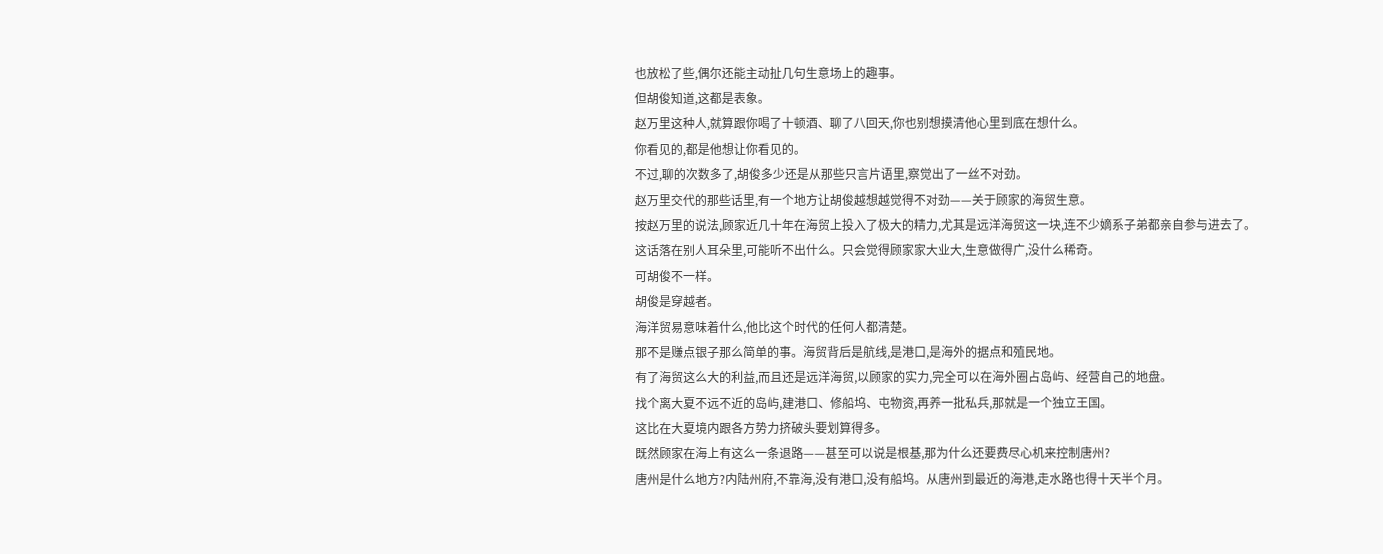也放松了些,偶尔还能主动扯几句生意场上的趣事。
但胡俊知道,这都是表象。
赵万里这种人,就算跟你喝了十顿酒、聊了八回天,你也别想摸清他心里到底在想什么。
你看见的,都是他想让你看见的。
不过,聊的次数多了,胡俊多少还是从那些只言片语里,察觉出了一丝不对劲。
赵万里交代的那些话里,有一个地方让胡俊越想越觉得不对劲——关于顾家的海贸生意。
按赵万里的说法,顾家近几十年在海贸上投入了极大的精力,尤其是远洋海贸这一块,连不少嫡系子弟都亲自参与进去了。
这话落在别人耳朵里,可能听不出什么。只会觉得顾家家大业大,生意做得广,没什么稀奇。
可胡俊不一样。
胡俊是穿越者。
海洋贸易意味着什么,他比这个时代的任何人都清楚。
那不是赚点银子那么简单的事。海贸背后是航线,是港口,是海外的据点和殖民地。
有了海贸这么大的利益,而且还是远洋海贸,以顾家的实力,完全可以在海外圈占岛屿、经营自己的地盘。
找个离大夏不远不近的岛屿,建港口、修船坞、屯物资,再养一批私兵,那就是一个独立王国。
这比在大夏境内跟各方势力挤破头要划算得多。
既然顾家在海上有这么一条退路——甚至可以说是根基,那为什么还要费尽心机来控制唐州?
唐州是什么地方?内陆州府,不靠海,没有港口,没有船坞。从唐州到最近的海港,走水路也得十天半个月。